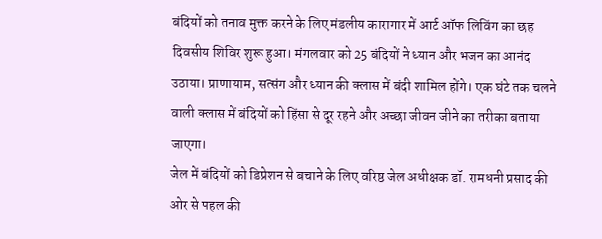बंदियों को तनाव मुक्त करने के लिए मंडलीय कारागार में आर्ट ऑफ लिविंग का छह दिवसीय शिविर शुरू हुआ। मंगलवार को 25 बंदियों ने ध्यान और भजन का आनंद उठाया। प्राणायाम, सत्संग और ध्यान की क्लास में बंदी शामिल होंगे। एक घंटे तक चलने वाली क्लास में बंदियों को हिंसा से दूर रहने और अच्छा जीवन जीने का तरीका बताया जाएगा।
जेल में बंदियों को डिप्रेशन से बचाने के लिए वरिष्ठ जेल अधीक्षक डॉ. रामधनी प्रसाद की ओर से पहल की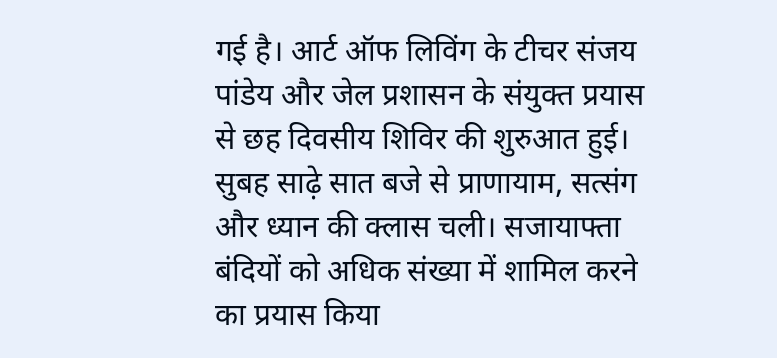गई है। आर्ट ऑफ लिविंग के टीचर संजय पांडेय और जेल प्रशासन के संयुक्त प्रयास से छह दिवसीय शिविर की शुरुआत हुई। सुबह साढ़े सात बजे से प्राणायाम, सत्संग और ध्यान की क्लास चली। सजायाफ्ता बंदियों को अधिक संख्या में शामिल करने का प्रयास किया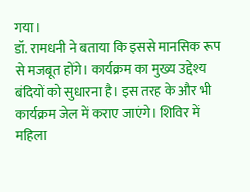गया।
डॉ. रामधनी ने बताया कि इससे मानसिक रूप से मजबूत होंगे। कार्यक्रम का मुख्य उद्देश्य बंदियों को सुधारना है। इस तरह के और भी कार्यक्रम जेल में कराए जाएंगे। शिविर में महिला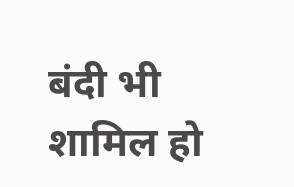बंदी भी शामिल हो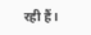रही हैं।